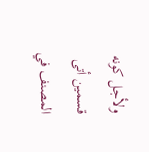ولأجل كونه قسمين أتى المصنف في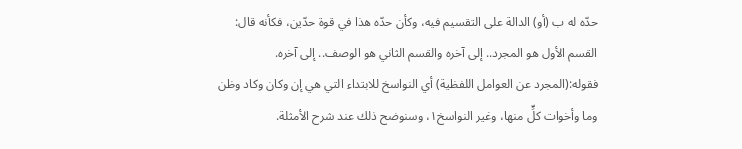حدّه له ب (أو) الدالة على التقسيم فيه، وكأن حدّه هذا في قوة حدّين، فكأنه قال: القسم الأول هو المجرد.. إلى آخره والقسم الثاني هو الوصف.. إلى آخره.
فقوله:(المجرد عن العوامل اللفظية) أي النواسخ للابتداء التي هي إن وكان وكاد وظن وما وأخوات كلٍّ منها، وغير النواسخ١، وسنوضح ذلك عند شرح الأمثلة.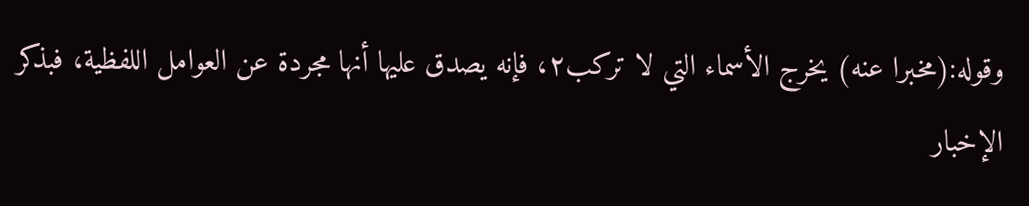وقوله:(مخبرا عنه) يخرج الأسماء التي لا تركب٢، فإنه يصدق عليها أنها مجردة عن العوامل اللفظية، فبذكر الإخبار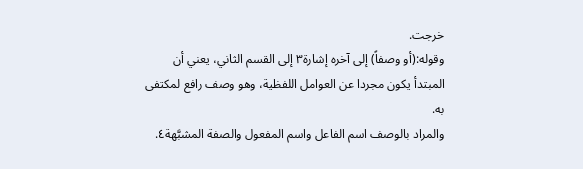خرجت.
وقوله:(أو وصفاً) إلى آخره إشارة٣ إلى القسم الثاني، يعني أن المبتدأ يكون مجردا عن العوامل اللفظية، وهو وصف رافع لمكتفى به.
والمراد بالوصف اسم الفاعل واسم المفعول والصفة المشبَّهة٤.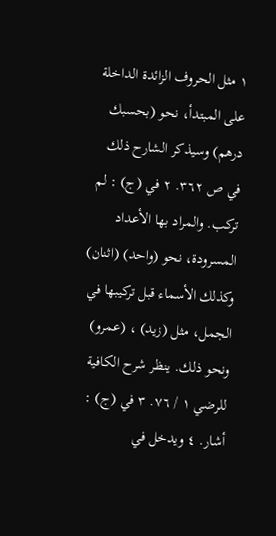١ مثل الحروف الزائدة الداخلة على المبتدأ، نحو (بحسبك درهم) وسيذكر الشارح ذلك في ص ٣٦٢. ٢ في (ج) : لم تركب. والمراد بها الأعداد المسرودة، نحو (واحد) (اثنان) وكذلك الأسماء قبل تركيبها في الجمل، مثل (زيد) ، (عمرو) ونحو ذلك. ينظر شرح الكافية للرضي ١ / ٧٦. ٣ في (ج) : أشار. ٤ ويدخل في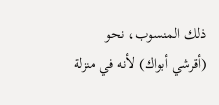ذلك المنسوب، نحو (أقرشي أبواك) لأنه في منزلة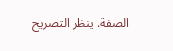الصفة. ينظر التصريح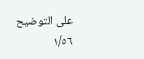على التوضيح ١/٥٦